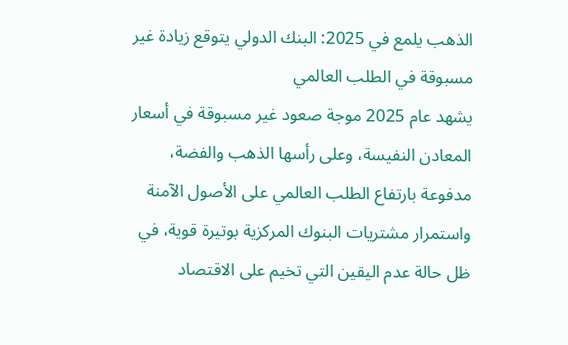الذهب يلمع في 2025: البنك الدولي يتوقع زيادة غير مسبوقة في الطلب العالمي
يشهد عام 2025 موجة صعود غير مسبوقة في أسعار المعادن النفيسة، وعلى رأسها الذهب والفضة، مدفوعة بارتفاع الطلب العالمي على الأصول الآمنة واستمرار مشتريات البنوك المركزية بوتيرة قوية، في ظل حالة عدم اليقين التي تخيم على الاقتصاد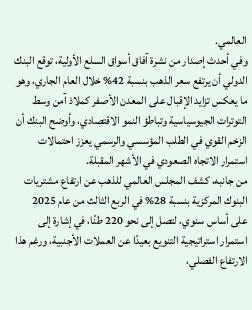العالمي.
وفي أحدث إصدار من نشرة آفاق أسواق السلع الأولية، توقع البنك الدولي أن يرتفع سعر الذهب بنسبة 42% خلال العام الجاري، وهو ما يعكس تزايد الإقبال على المعدن الأصفر كملاذ آمن وسط التوترات الجيوسياسية وتباطؤ النمو الاقتصادي، وأوضح البنك أن الزخم القوي في الطلب المؤسسي والرسمي يعزز احتمالات استمرار الاتجاه الصعودي في الأشهر المقبلة.
من جانبه، كشف المجلس العالمي للذهب عن ارتفاع مشتريات البنوك المركزية بنسبة 28% في الربع الثالث من عام 2025 على أساس سنوي، لتصل إلى نحو 220 طنًا، في إشارة إلى استمرار استراتيجية التنويع بعيدًا عن العملات الأجنبية، ورغم هذا الارتفاع الفصلي،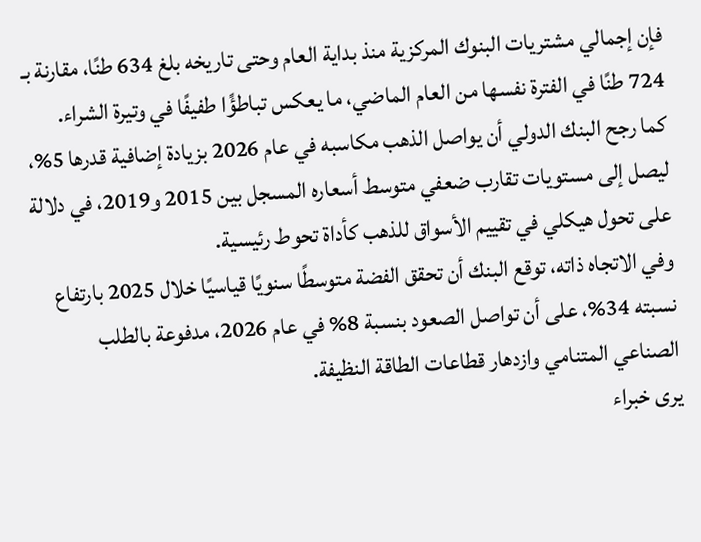فإن إجمالي مشتريات البنوك المركزية منذ بداية العام وحتى تاريخه بلغ 634 طنًا، مقارنة بـ 724 طنًا في الفترة نفسها من العام الماضي، ما يعكس تباطؤًا طفيفًا في وتيرة الشراء.
كما رجح البنك الدولي أن يواصل الذهب مكاسبه في عام 2026 بزيادة إضافية قدرها 5%، ليصل إلى مستويات تقارب ضعفي متوسط أسعاره المسجل بين 2015 و2019، في دلالة على تحول هيكلي في تقييم الأسواق للذهب كأداة تحوط رئيسية.
وفي الاتجاه ذاته، توقع البنك أن تحقق الفضة متوسطًا سنويًا قياسيًا خلال 2025 بارتفاع نسبته 34%، على أن تواصل الصعود بنسبة 8% في عام 2026، مدفوعة بالطلب الصناعي المتنامي وازدهار قطاعات الطاقة النظيفة.
يرى خبراء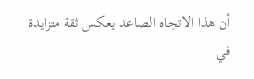أن هذا الاتجاه الصاعد يعكس ثقة متزايدة في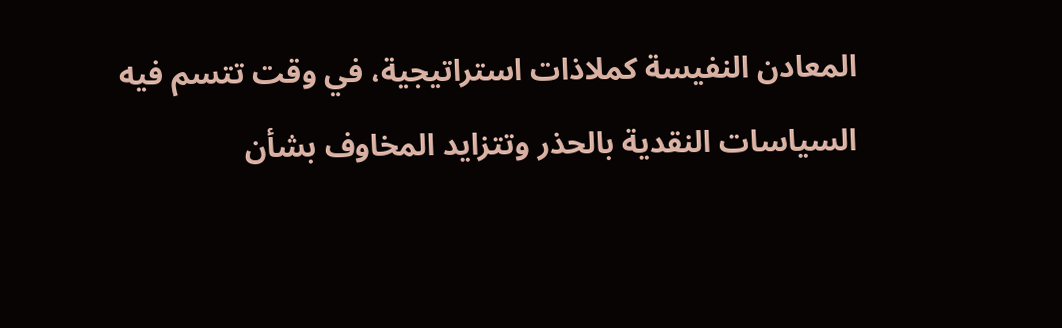المعادن النفيسة كملاذات استراتيجية، في وقت تتسم فيه السياسات النقدية بالحذر وتتزايد المخاوف بشأن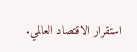استقرار الاقتصاد العالمي.